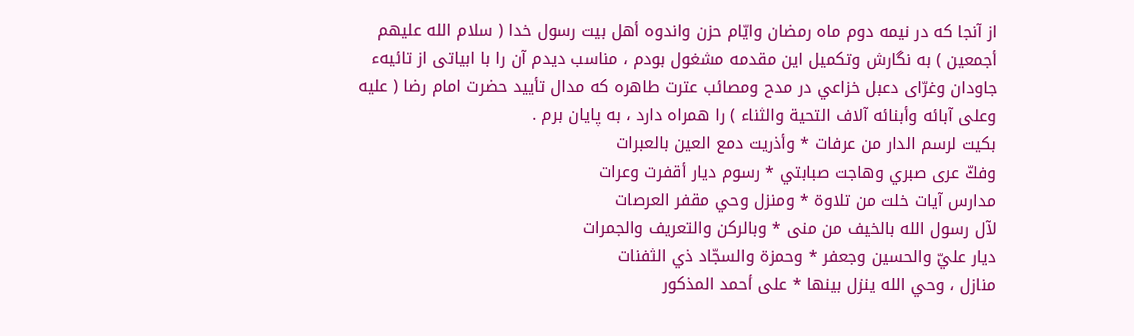از آنجا كه در نيمه دوم ماه رمضان وايّام حزن واندوه أهل بيت رسول خدا ( سلام الله عليهم أجمعين ) به نگارش وتكميل اين مقدمه مشغول بودم ، مناسب ديدم آن را با ابياتى از تائيهء جاودان وغرّاى دعبل خزاعي در مدح ومصائب عترت طاهره كه مدال تأييد حضرت امام رضا ( عليه وعلى آبائه وأبنائه آلاف التحية والثناء ) را همراه دارد ، به پايان برم .
بكيت لرسم الدار من عرفات * وأذريت دمع العين بالعبرات
وفكّ عرى صبري وهاجت صبابتي * رسوم ديار أقفرت وعرات
مدارس آيات خلت من تلاوة * ومنزل وحي مقفر العرصات
لآل رسول الله بالخيف من منى * وبالركن والتعريف والجمرات
ديار عليّ والحسين وجعفر * وحمزة والسجّاد ذي الثفنات
منازل ، وحي الله ينزل بينها * على أحمد المذكور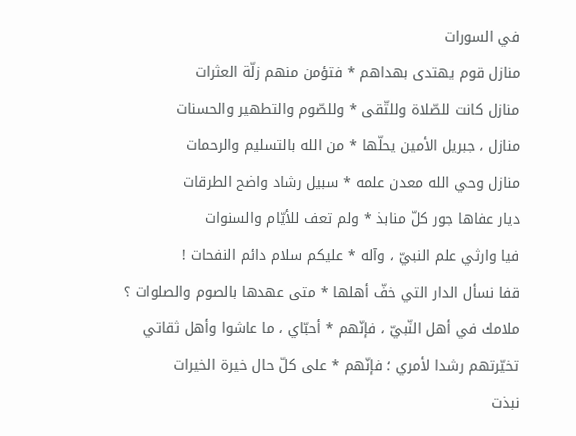في السورات
منازل قوم يهتدى بهداهم * فتؤمن منهم زلّة العثرات
منازل كانت للصّلاة وللتّقى * وللصّوم والتطهير والحسنات
منازل ، جبريل الأمين يحلّها * من الله بالتسليم والرحمات
منازل وحي الله معدن علمه * سبيل رشاد واضح الطرقات
ديار عفاها جور كلّ منابذ * ولم تعف للأيّام والسنوات
فيا وارثي علم النبيّ ، وآله * عليكم سلام دائم النفحات !
قفا نسأل الدار التي خفّ أهلها * متى عهدها بالصوم والصلوات ؟
ملامك في أهل النّبيّ ، فإنّهم * أحبّاي ، ما عاشوا وأهل ثقاتي
تخيّرتهم رشدا لأمري ؛ فإنّهم * على كلّ حال خيرة الخيرات
نبذت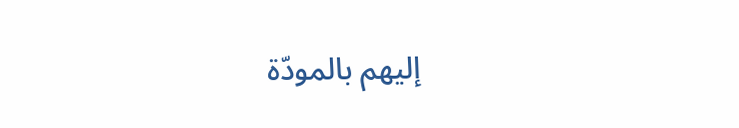إليهم بالمودّة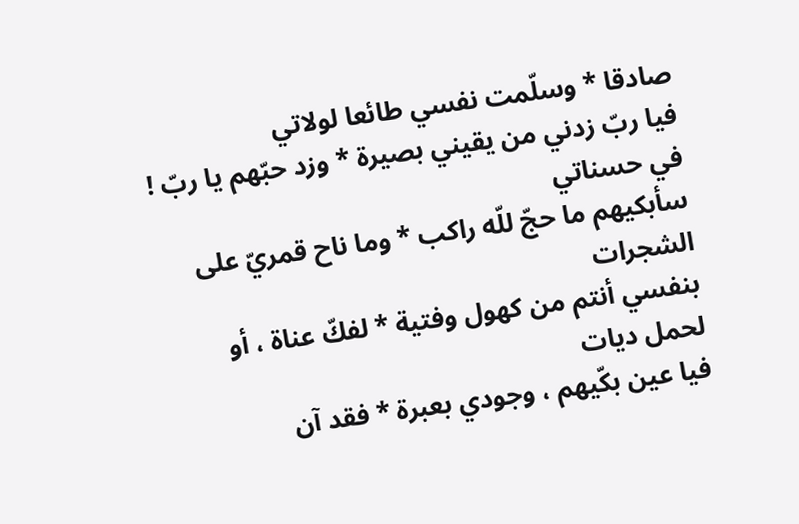صادقا * وسلّمت نفسي طائعا لولاتي
فيا ربّ زدني من يقيني بصيرة * وزد حبّهم يا ربّ ! في حسناتي
سأبكيهم ما حجّ للّه راكب * وما ناح قمريّ على الشجرات
بنفسي أنتم من كهول وفتية * لفكّ عناة ، أو لحمل ديات
فيا عين بكّيهم ، وجودي بعبرة * فقد آن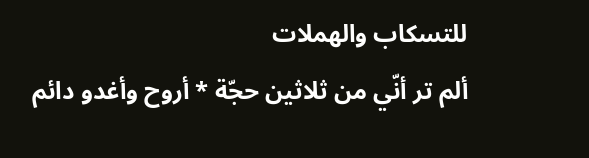للتسكاب والهملات
ألم تر أنّي من ثلاثين حجّة * أروح وأغدو دائم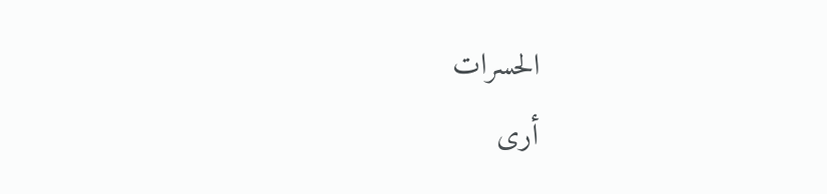الحسرات
أرى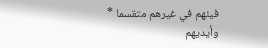فيئهم في غيرهم متقسما * وأيديهم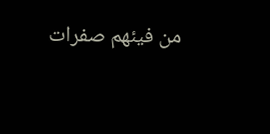من فيئهم صفرات